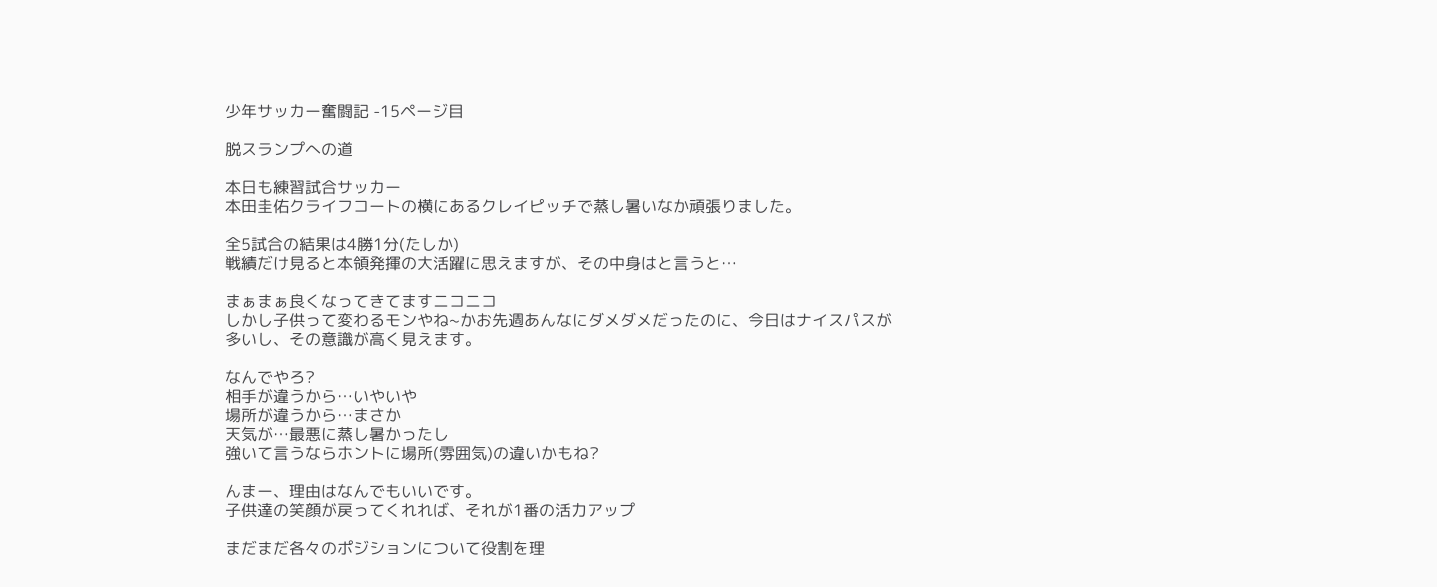少年サッカー奮闘記 -15ページ目

脱スランプへの道

本日も練習試合サッカー
本田圭佑クライフコートの横にあるクレイピッチで蒸し暑いなか頑張りました。

全5試合の結果は4勝1分(たしか)
戦績だけ見ると本領発揮の大活躍に思えますが、その中身はと言うと…

まぁまぁ良くなってきてますニコニコ
しかし子供って変わるモンやね~かお先週あんなにダメダメだったのに、今日はナイスパスが多いし、その意識が高く見えます。

なんでやろ?
相手が違うから…いやいや
場所が違うから…まさか
天気が…最悪に蒸し暑かったし
強いて言うならホントに場所(雰囲気)の違いかもね?

んまー、理由はなんでもいいです。
子供達の笑顔が戻ってくれれば、それが1番の活力アップ

まだまだ各々のポジションについて役割を理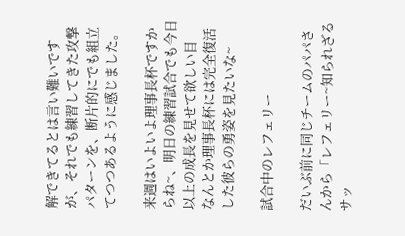解できてるとは言い難いですが、それでも練習してきた攻撃パターンを、断片的にでも組立てつつあるように感じました。

来週はいよいよ理事長杯ですからね~、明日の練習試合でも今日以上の成長を見せて欲しい目
なんとか理事長杯には完全復活した彼らの勇姿を見たいな~

試合中のレフェリー

だいぶ前に同じチームのパパさんから「レフェリー~知られざるサッ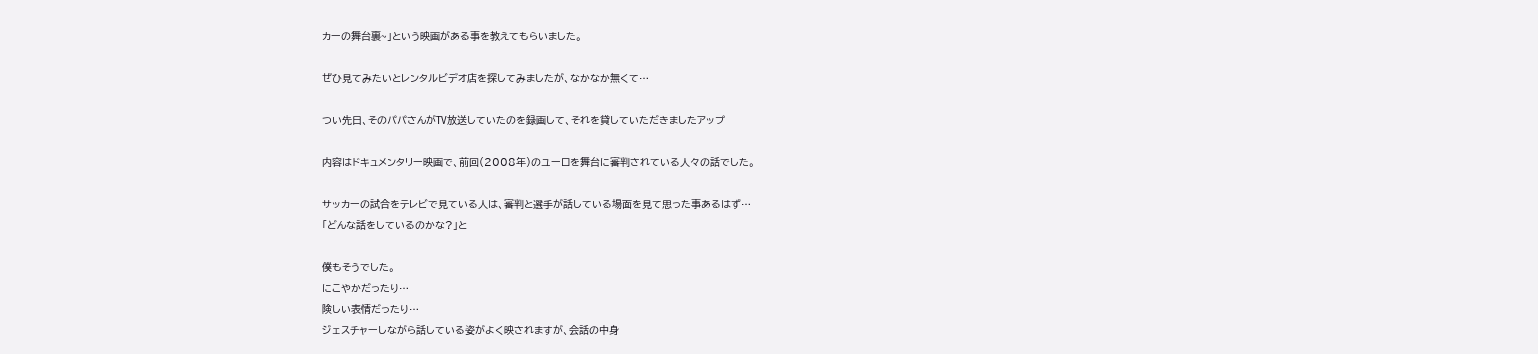カーの舞台裏~」という映画がある事を教えてもらいました。

ぜひ見てみたいとレンタルビデオ店を探してみましたが、なかなか無くて…

つい先日、そのパパさんがTV放送していたのを録画して、それを貸していただきましたアップ

内容はドキュメンタリー映画で、前回(2008年)のユーロを舞台に審判されている人々の話でした。

サッカーの試合をテレビで見ている人は、審判と選手が話している場面を見て思った事あるはず…
「どんな話をしているのかな?」と

僕もそうでした。
にこやかだったり…
険しい表情だったり…
ジェスチャーしながら話している姿がよく映されますが、会話の中身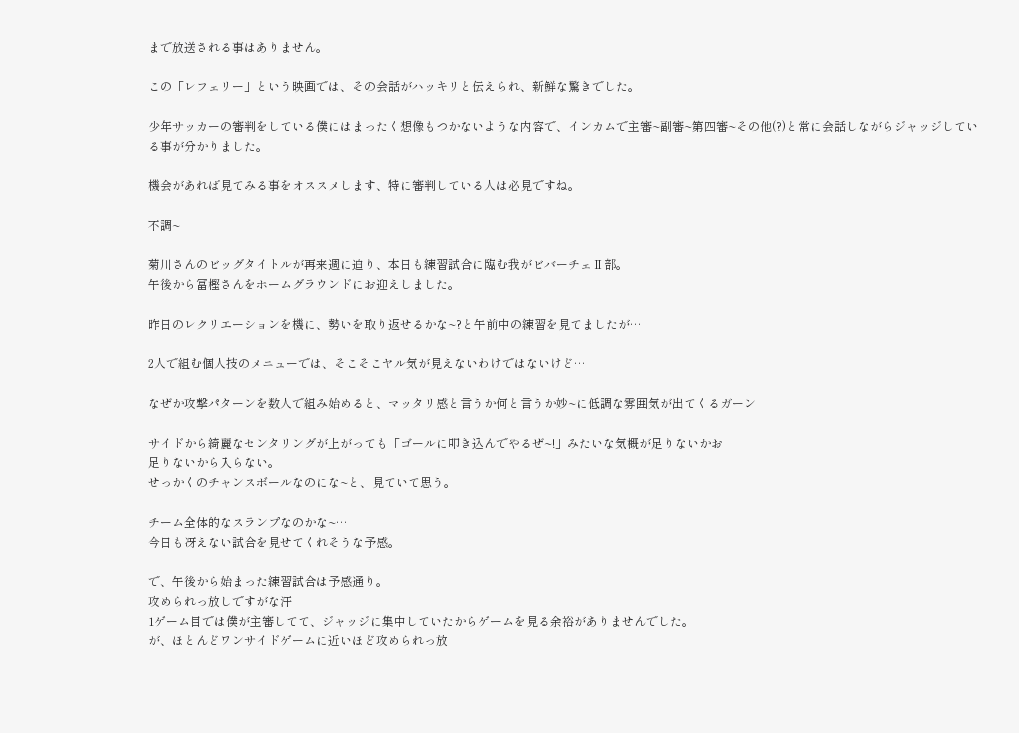まで放送される事はありません。

この「レフェリー」という映画では、その会話がハッキリと伝えられ、新鮮な驚きでした。

少年サッカーの審判をしている僕にはまったく想像もつかないような内容で、インカムで主審~副審~第四審~その他(?)と常に会話しながらジャッジしている事が分かりました。

機会があれば見てみる事をオススメします、特に審判している人は必見ですね。

不調~

菊川さんのビッグタイトルが再来週に迫り、本日も練習試合に臨む我がビバーチェⅡ部。
午後から冨樫さんをホームグラウンドにお迎えしました。

昨日のレクリエーションを機に、勢いを取り返せるかな~?と午前中の練習を見てましたが…

2人で組む個人技のメニューでは、そこそこヤル気が見えないわけではないけど…

なぜか攻撃パターンを数人で組み始めると、マッタリ感と言うか何と言うか妙~に低調な雰囲気が出てくるガーン

サイドから綺麗なセンタリングが上がっても「ゴールに叩き込んでやるぜ~!」みたいな気概が足りないかお
足りないから入らない。
せっかくのチャンスボールなのにな~と、見ていて思う。

チーム全体的なスランプなのかな~…
今日も冴えない試合を見せてくれそうな予感。

で、午後から始まった練習試合は予感通り。
攻められっ放しですがな汗
1ゲーム目では僕が主審してて、ジャッジに集中していたからゲームを見る余裕がありませんでした。
が、ほとんどワンサイドゲームに近いほど攻められっ放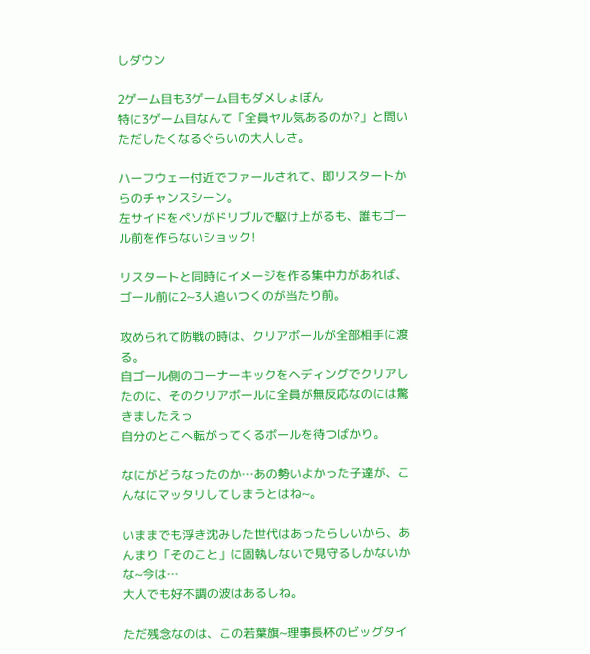しダウン

2ゲーム目も3ゲーム目もダメしょぼん
特に3ゲーム目なんて「全員ヤル気あるのか?」と問いただしたくなるぐらいの大人しさ。

ハーフウェー付近でファールされて、即リスタートからのチャンスシーン。
左サイドをペソがドリブルで駆け上がるも、誰もゴール前を作らないショック!

リスタートと同時にイメージを作る集中力があれば、ゴール前に2~3人追いつくのが当たり前。

攻められて防戦の時は、クリアボールが全部相手に渡る。
自ゴール側のコーナーキックをヘディングでクリアしたのに、そのクリアボールに全員が無反応なのには驚きましたえっ
自分のとこへ転がってくるボールを待つばかり。

なにがどうなったのか…あの勢いよかった子達が、こんなにマッタリしてしまうとはね~。

いままでも浮き沈みした世代はあったらしいから、あんまり「そのこと」に固執しないで見守るしかないかな~今は…
大人でも好不調の波はあるしね。

ただ残念なのは、この若葉旗~理事長杯のビッグタイ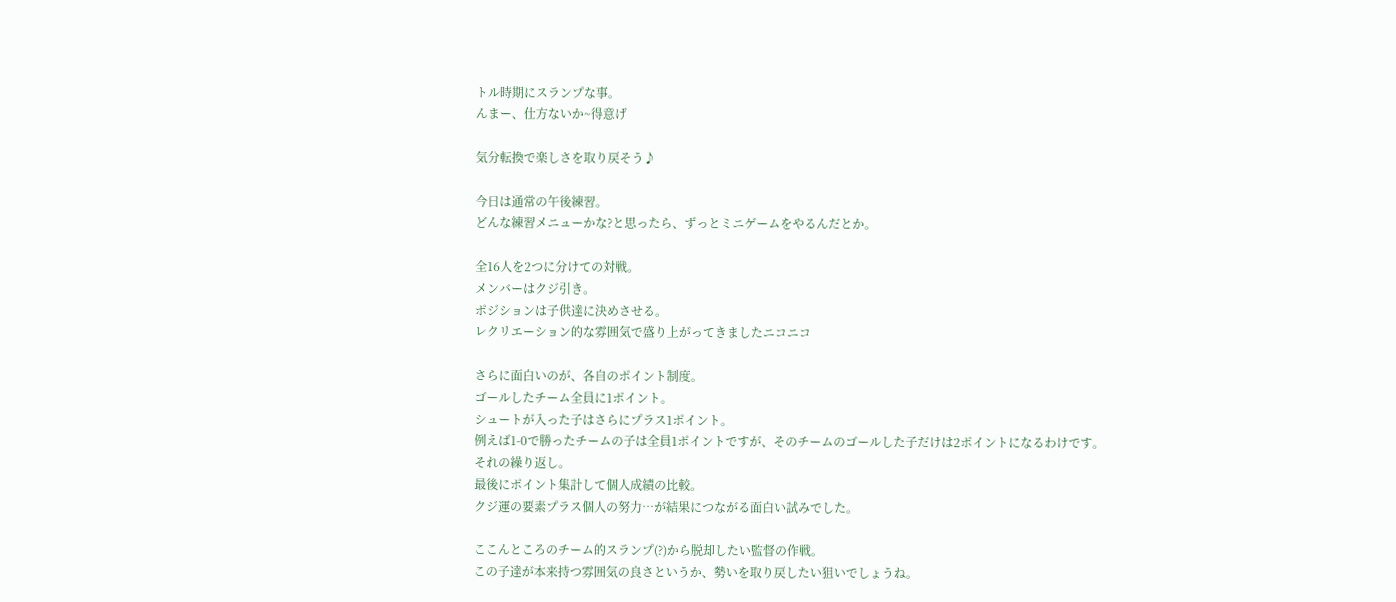トル時期にスランプな事。
んまー、仕方ないか~得意げ

気分転換で楽しさを取り戻そう♪

今日は通常の午後練習。
どんな練習メニューかな?と思ったら、ずっとミニゲームをやるんだとか。

全16人を2つに分けての対戦。
メンバーはクジ引き。
ポジションは子供達に決めさせる。
レクリエーション的な雰囲気で盛り上がってきましたニコニコ

さらに面白いのが、各自のポイント制度。
ゴールしたチーム全員に1ポイント。
シュートが入った子はさらにプラス1ポイント。
例えば1-0で勝ったチームの子は全員1ポイントですが、そのチームのゴールした子だけは2ポイントになるわけです。
それの繰り返し。
最後にポイント集計して個人成績の比較。
クジ運の要素プラス個人の努力…が結果につながる面白い試みでした。

ここんところのチーム的スランプ(?)から脱却したい監督の作戦。
この子達が本来持つ雰囲気の良さというか、勢いを取り戻したい狙いでしょうね。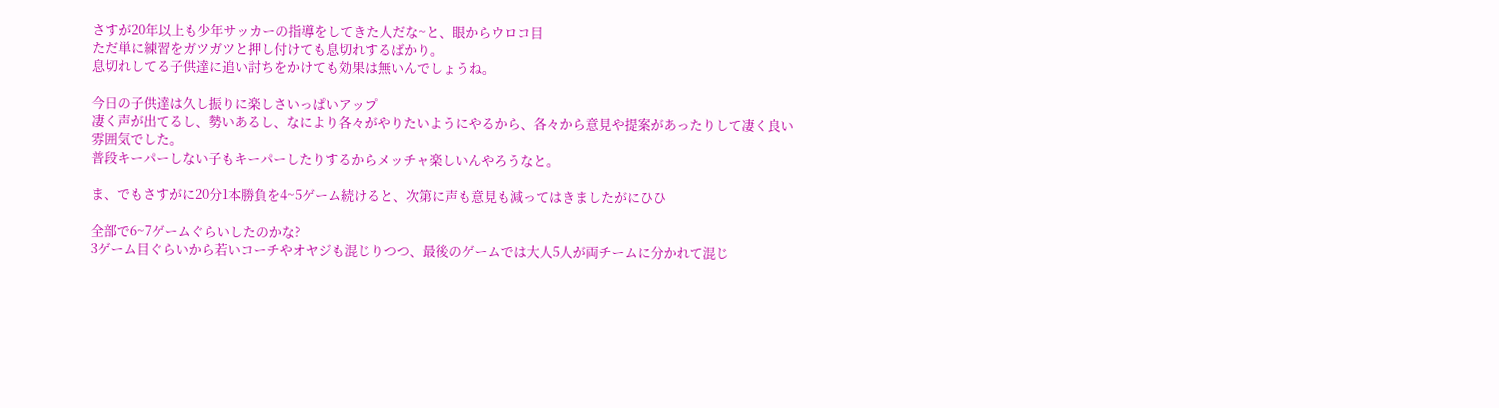さすが20年以上も少年サッカーの指導をしてきた人だな~と、眼からウロコ目
ただ単に練習をガツガツと押し付けても息切れするばかり。
息切れしてる子供達に追い討ちをかけても効果は無いんでしょうね。

今日の子供達は久し振りに楽しさいっぱいアップ
凄く声が出てるし、勢いあるし、なにより各々がやりたいようにやるから、各々から意見や提案があったりして凄く良い雰囲気でした。
普段キーパーしない子もキーパーしたりするからメッチャ楽しいんやろうなと。

ま、でもさすがに20分1本勝負を4~5ゲーム続けると、次第に声も意見も減ってはきましたがにひひ

全部で6~7ゲームぐらいしたのかな?
3ゲーム目ぐらいから若いコーチやオヤジも混じりつつ、最後のゲームでは大人5人が両チームに分かれて混じ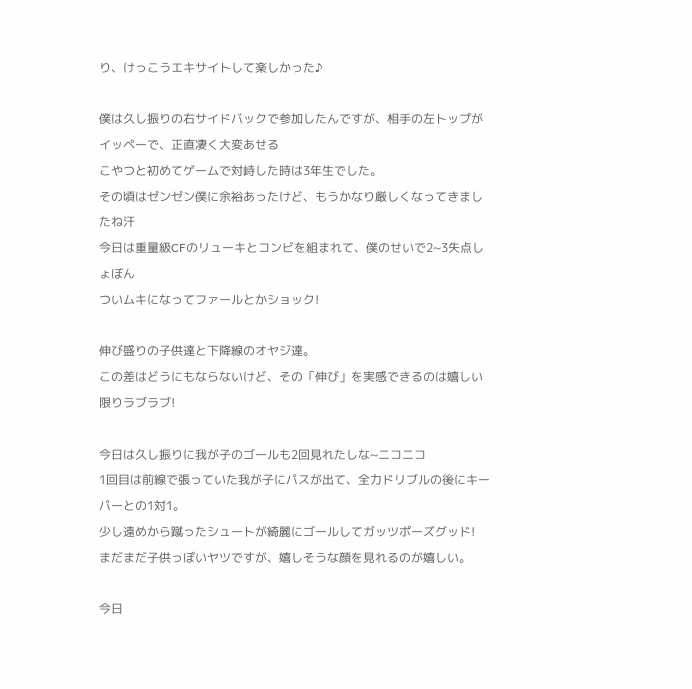り、けっこうエキサイトして楽しかった♪

僕は久し振りの右サイドバックで参加したんですが、相手の左トップがイッペーで、正直凄く大変あせる
こやつと初めてゲームで対峙した時は3年生でした。
その頃はゼンゼン僕に余裕あったけど、もうかなり厳しくなってきましたね汗
今日は重量級CFのリューキとコンビを組まれて、僕のせいで2~3失点しょぼん
ついムキになってファールとかショック!

伸び盛りの子供達と下降線のオヤジ達。
この差はどうにもならないけど、その「伸び」を実感できるのは嬉しい限りラブラブ!

今日は久し振りに我が子のゴールも2回見れたしな~ニコニコ
1回目は前線で張っていた我が子にパスが出て、全力ドリブルの後にキーパーとの1対1。
少し遠めから蹴ったシュートが綺麗にゴールしてガッツポーズグッド!
まだまだ子供っぽいヤツですが、嬉しそうな顔を見れるのが嬉しい。

今日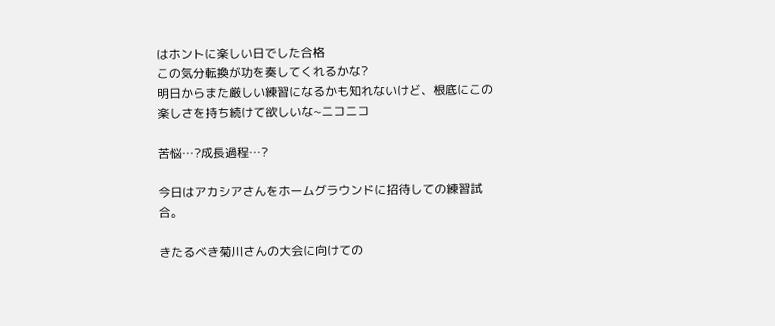はホントに楽しい日でした合格
この気分転換が功を奏してくれるかな?
明日からまた厳しい練習になるかも知れないけど、根底にこの楽しさを持ち続けて欲しいな~ニコニコ

苦悩…?成長過程…?

今日はアカシアさんをホームグラウンドに招待しての練習試合。

きたるべき菊川さんの大会に向けての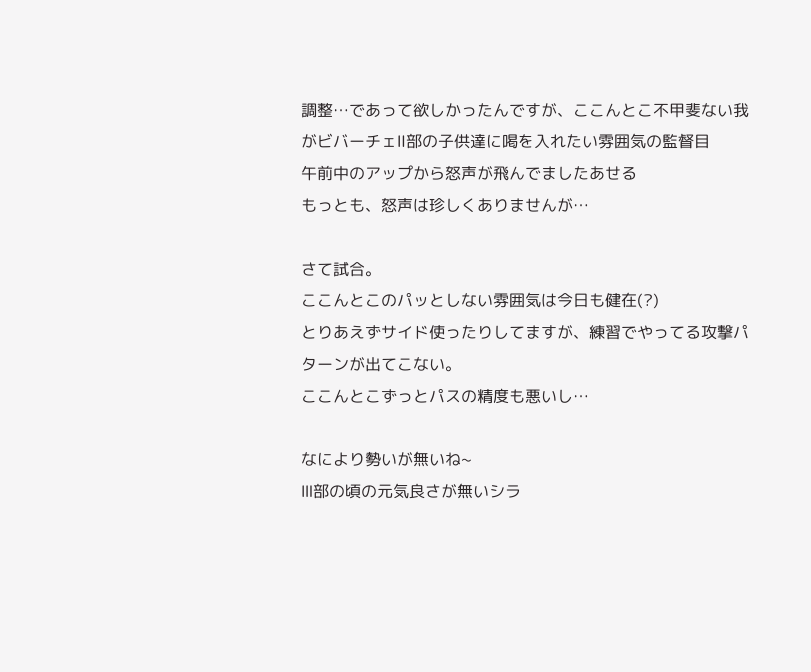調整…であって欲しかったんですが、ここんとこ不甲斐ない我がビバーチェⅡ部の子供達に喝を入れたい雰囲気の監督目
午前中のアップから怒声が飛んでましたあせる
もっとも、怒声は珍しくありませんが…

さて試合。
ここんとこのパッとしない雰囲気は今日も健在(?)
とりあえずサイド使ったりしてますが、練習でやってる攻撃パターンが出てこない。
ここんとこずっとパスの精度も悪いし…

なにより勢いが無いね~
Ⅲ部の頃の元気良さが無いシラ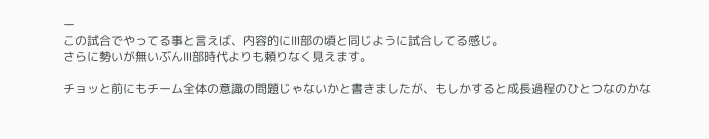ー
この試合でやってる事と言えば、内容的にⅢ部の頃と同じように試合してる感じ。
さらに勢いが無いぶんⅢ部時代よりも頼りなく見えます。

チョッと前にもチーム全体の意識の問題じゃないかと書きましたが、もしかすると成長過程のひとつなのかな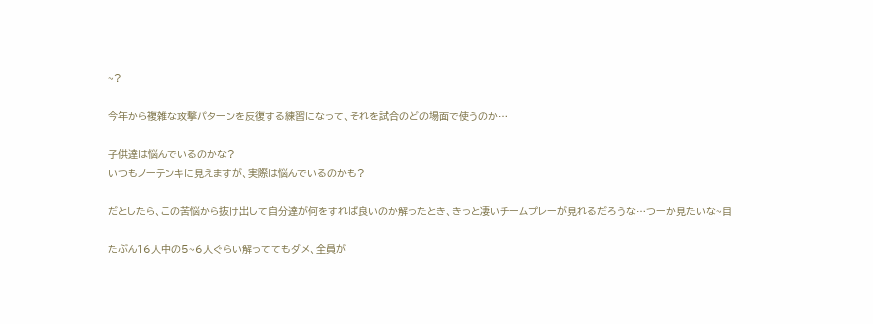~?

今年から複雑な攻撃パターンを反復する練習になって、それを試合のどの場面で使うのか…

子供達は悩んでいるのかな?
いつもノーテンキに見えますが、実際は悩んでいるのかも?

だとしたら、この苦悩から抜け出して自分達が何をすれば良いのか解ったとき、きっと凄いチームプレーが見れるだろうな…つーか見たいな~目

たぶん16人中の5~6人ぐらい解っててもダメ、全員が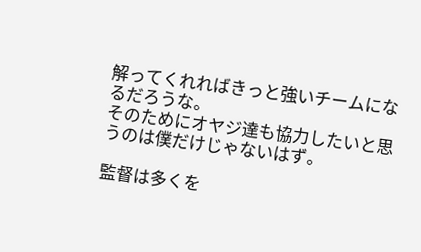解ってくれればきっと強いチームになるだろうな。
そのためにオヤジ達も協力したいと思うのは僕だけじゃないはず。

監督は多くを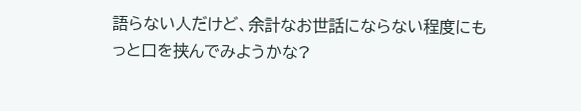語らない人だけど、余計なお世話にならない程度にもっと口を挟んでみようかな?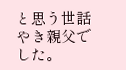と思う世話やき親父でした。